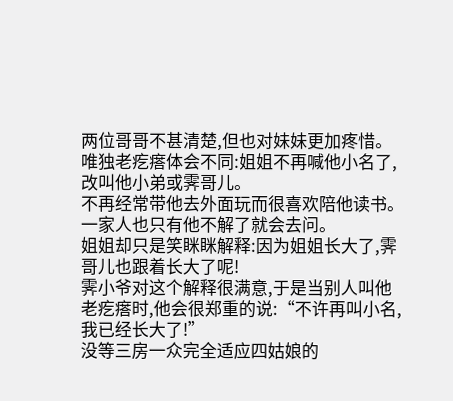两位哥哥不甚清楚,但也对妹妹更加疼惜。
唯独老疙瘩体会不同:姐姐不再喊他小名了,改叫他小弟或霁哥儿。
不再经常带他去外面玩而很喜欢陪他读书。
一家人也只有他不解了就会去问。
姐姐却只是笑眯眯解释:因为姐姐长大了,霁哥儿也跟着长大了呢!
霁小爷对这个解释很满意,于是当别人叫他老疙瘩时,他会很郑重的说:“不许再叫小名,我已经长大了!”
没等三房一众完全适应四姑娘的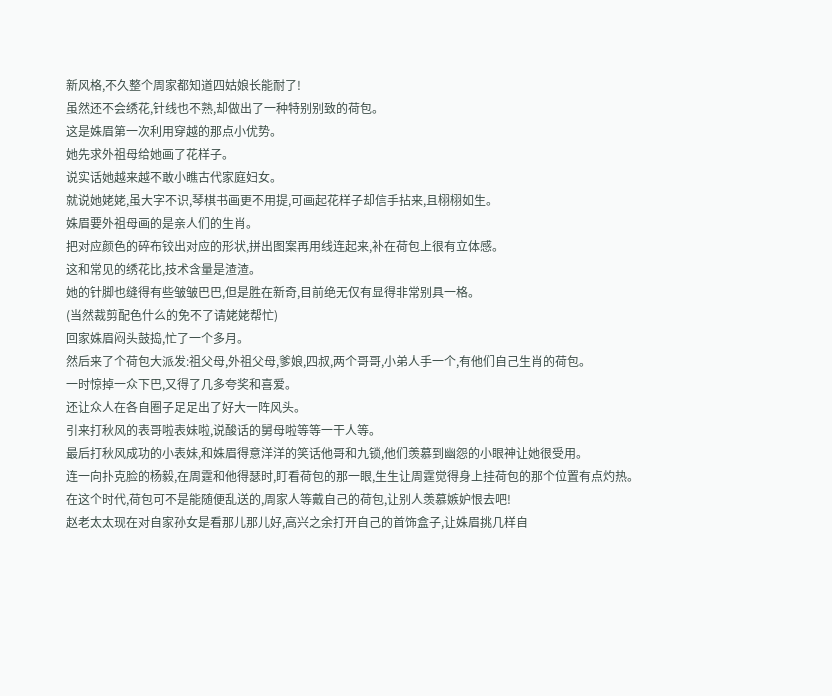新风格,不久整个周家都知道四姑娘长能耐了!
虽然还不会绣花,针线也不熟,却做出了一种特别别致的荷包。
这是姝眉第一次利用穿越的那点小优势。
她先求外祖母给她画了花样子。
说实话她越来越不敢小瞧古代家庭妇女。
就说她姥姥,虽大字不识,琴棋书画更不用提,可画起花样子却信手拈来,且栩栩如生。
姝眉要外祖母画的是亲人们的生肖。
把对应颜色的碎布铰出对应的形状,拼出图案再用线连起来,补在荷包上很有立体感。
这和常见的绣花比,技术含量是渣渣。
她的针脚也缝得有些皱皱巴巴,但是胜在新奇,目前绝无仅有显得非常别具一格。
(当然裁剪配色什么的免不了请姥姥帮忙)
回家姝眉闷头鼓捣,忙了一个多月。
然后来了个荷包大派发:祖父母,外祖父母,爹娘,四叔,两个哥哥,小弟人手一个,有他们自己生肖的荷包。
一时惊掉一众下巴,又得了几多夸奖和喜爱。
还让众人在各自圈子足足出了好大一阵风头。
引来打秋风的表哥啦表妹啦,说酸话的舅母啦等等一干人等。
最后打秋风成功的小表妹,和姝眉得意洋洋的笑话他哥和九锁,他们羡慕到幽怨的小眼神让她很受用。
连一向扑克脸的杨毅,在周霆和他得瑟时,盯看荷包的那一眼,生生让周霆觉得身上挂荷包的那个位置有点灼热。
在这个时代,荷包可不是能随便乱送的,周家人等戴自己的荷包,让别人羡慕嫉妒恨去吧!
赵老太太现在对自家孙女是看那儿那儿好,高兴之余打开自己的首饰盒子,让姝眉挑几样自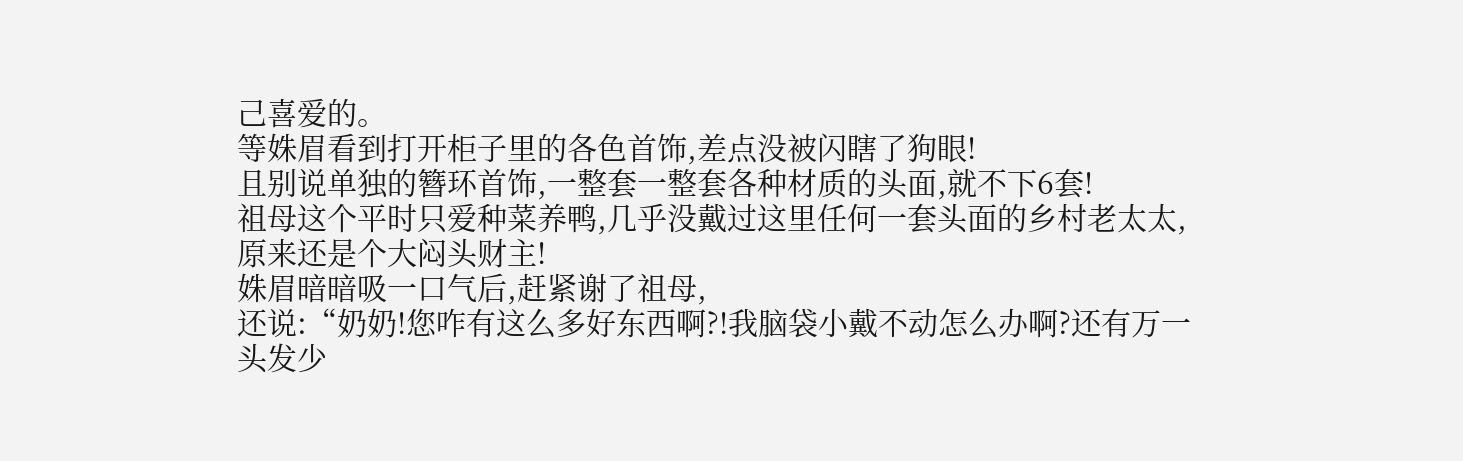己喜爱的。
等姝眉看到打开柜子里的各色首饰,差点没被闪瞎了狗眼!
且别说单独的簪环首饰,一整套一整套各种材质的头面,就不下6套!
祖母这个平时只爱种菜养鸭,几乎没戴过这里任何一套头面的乡村老太太,原来还是个大闷头财主!
姝眉暗暗吸一口气后,赶紧谢了祖母,
还说:“奶奶!您咋有这么多好东西啊?!我脑袋小戴不动怎么办啊?还有万一头发少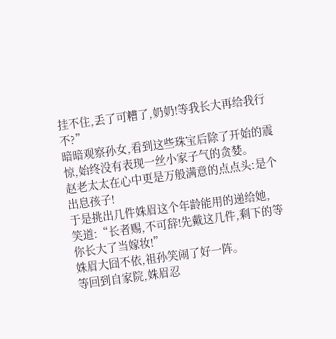挂不住,丢了可糟了,奶奶!等我长大再给我行不?”
暗暗观察孙女,看到这些珠宝后除了开始的震惊,始终没有表现一丝小家子气的贪婪。
赵老太太在心中更是万般满意的点点头:是个出息孩子!
于是挑出几件姝眉这个年龄能用的递给她,
笑道:“长者赐,不可辞!先戴这几件,剩下的等你长大了当嫁妆!”
姝眉大囧不依,祖孙笑闹了好一阵。
等回到自家院,姝眉忍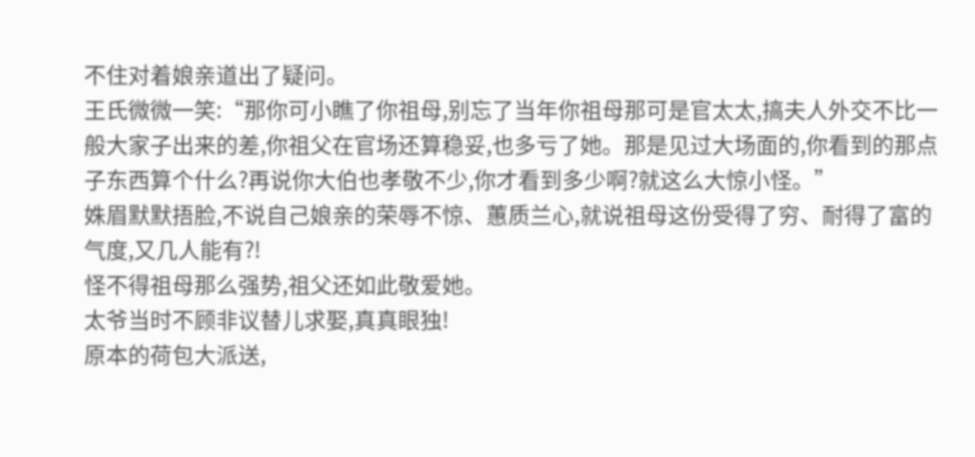不住对着娘亲道出了疑问。
王氏微微一笑:“那你可小瞧了你祖母,别忘了当年你祖母那可是官太太,搞夫人外交不比一般大家子出来的差,你祖父在官场还算稳妥,也多亏了她。那是见过大场面的,你看到的那点子东西算个什么?再说你大伯也孝敬不少,你才看到多少啊?就这么大惊小怪。”
姝眉默默捂脸,不说自己娘亲的荣辱不惊、蕙质兰心,就说祖母这份受得了穷、耐得了富的气度,又几人能有?!
怪不得祖母那么强势,祖父还如此敬爱她。
太爷当时不顾非议替儿求娶,真真眼独!
原本的荷包大派送,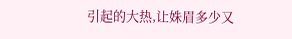引起的大热,让姝眉多少又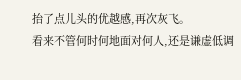抬了点儿头的优越感,再次灰飞。
看来不管何时何地面对何人,还是谦虚低调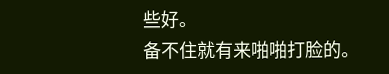些好。
备不住就有来啪啪打脸的。